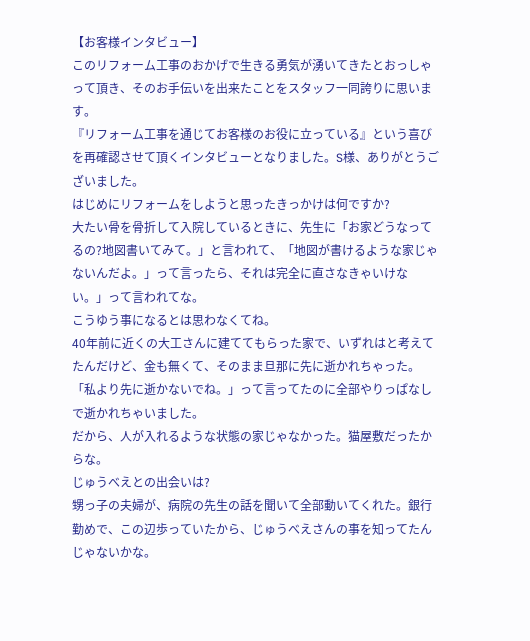【お客様インタビュー】
このリフォーム工事のおかげで生きる勇気が湧いてきたとおっしゃって頂き、そのお手伝いを出来たことをスタッフ一同誇りに思います。
『リフォーム工事を通じてお客様のお役に立っている』という喜びを再確認させて頂くインタビューとなりました。S様、ありがとうございました。
はじめにリフォームをしようと思ったきっかけは何ですか?
大たい骨を骨折して入院しているときに、先生に「お家どうなってるの?地図書いてみて。」と言われて、「地図が書けるような家じゃないんだよ。」って言ったら、それは完全に直さなきゃいけない。」って言われてな。
こうゆう事になるとは思わなくてね。
40年前に近くの大工さんに建ててもらった家で、いずれはと考えてたんだけど、金も無くて、そのまま旦那に先に逝かれちゃった。「私より先に逝かないでね。」って言ってたのに全部やりっぱなしで逝かれちゃいました。
だから、人が入れるような状態の家じゃなかった。猫屋敷だったからな。
じゅうべえとの出会いは?
甥っ子の夫婦が、病院の先生の話を聞いて全部動いてくれた。銀行勤めで、この辺歩っていたから、じゅうべえさんの事を知ってたんじゃないかな。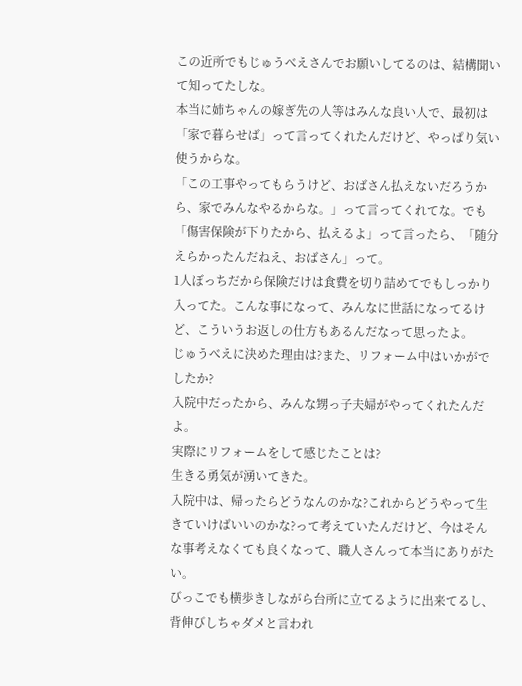この近所でもじゅうべえさんでお願いしてるのは、結構聞いて知ってたしな。
本当に姉ちゃんの嫁ぎ先の人等はみんな良い人で、最初は「家で暮らせば」って言ってくれたんだけど、やっぱり気い使うからな。
「この工事やってもらうけど、おばさん払えないだろうから、家でみんなやるからな。」って言ってくれてな。でも「傷害保険が下りたから、払えるよ」って言ったら、「随分えらかったんだねえ、おばさん」って。
1人ぼっちだから保険だけは食費を切り詰めてでもしっかり入ってた。こんな事になって、みんなに世話になってるけど、こういうお返しの仕方もあるんだなって思ったよ。
じゅうべえに決めた理由は?また、リフォーム中はいかがでしたか?
入院中だったから、みんな甥っ子夫婦がやってくれたんだよ。
実際にリフォームをして感じたことは?
生きる勇気が湧いてきた。
入院中は、帰ったらどうなんのかな?これからどうやって生きていけばいいのかな?って考えていたんだけど、今はそんな事考えなくても良くなって、職人さんって本当にありがたい。
びっこでも横歩きしながら台所に立てるように出来てるし、背伸びしちゃダメと言われ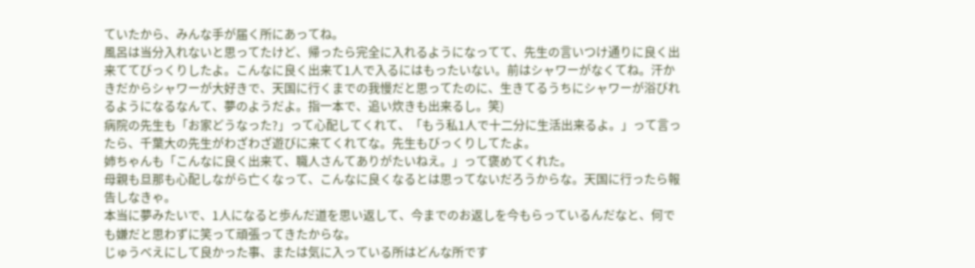ていたから、みんな手が届く所にあってね。
風呂は当分入れないと思ってたけど、帰ったら完全に入れるようになってて、先生の言いつけ通りに良く出来ててびっくりしたよ。こんなに良く出来て1人で入るにはもったいない。前はシャワーがなくてね。汗かきだからシャワーが大好きで、天国に行くまでの我慢だと思ってたのに、生きてるうちにシャワーが浴びれるようになるなんて、夢のようだよ。指一本で、追い炊きも出来るし。笑)
病院の先生も「お家どうなった?」って心配してくれて、「もう私1人で十二分に生活出来るよ。」って言ったら、千葉大の先生がわざわざ遊びに来てくれてな。先生もびっくりしてたよ。
姉ちゃんも「こんなに良く出来て、職人さんてありがたいねえ。」って褒めてくれた。
母親も旦那も心配しながら亡くなって、こんなに良くなるとは思ってないだろうからな。天国に行ったら報告しなきゃ。
本当に夢みたいで、1人になると歩んだ道を思い返して、今までのお返しを今もらっているんだなと、何でも嫌だと思わずに笑って頑張ってきたからな。
じゅうべえにして良かった事、または気に入っている所はどんな所です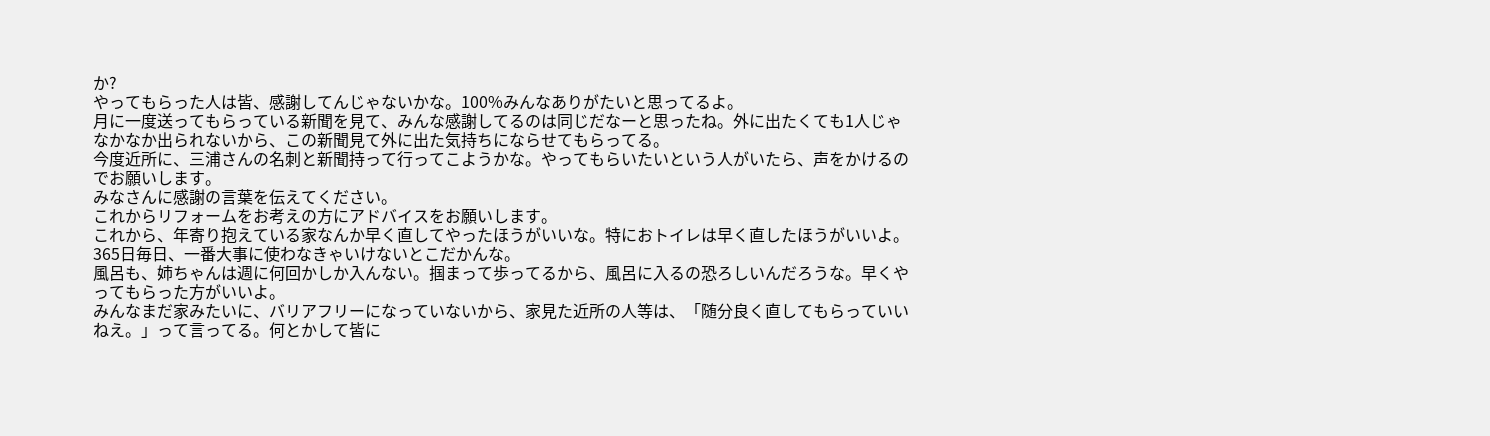か?
やってもらった人は皆、感謝してんじゃないかな。100%みんなありがたいと思ってるよ。
月に一度送ってもらっている新聞を見て、みんな感謝してるのは同じだなーと思ったね。外に出たくても1人じゃなかなか出られないから、この新聞見て外に出た気持ちにならせてもらってる。
今度近所に、三浦さんの名刺と新聞持って行ってこようかな。やってもらいたいという人がいたら、声をかけるのでお願いします。
みなさんに感謝の言葉を伝えてください。
これからリフォームをお考えの方にアドバイスをお願いします。
これから、年寄り抱えている家なんか早く直してやったほうがいいな。特におトイレは早く直したほうがいいよ。365日毎日、一番大事に使わなきゃいけないとこだかんな。
風呂も、姉ちゃんは週に何回かしか入んない。掴まって歩ってるから、風呂に入るの恐ろしいんだろうな。早くやってもらった方がいいよ。
みんなまだ家みたいに、バリアフリーになっていないから、家見た近所の人等は、「随分良く直してもらっていいねえ。」って言ってる。何とかして皆に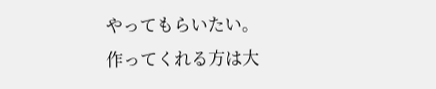やってもらいたい。
作ってくれる方は大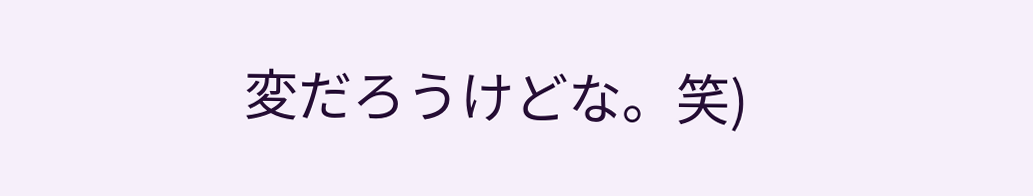変だろうけどな。笑)